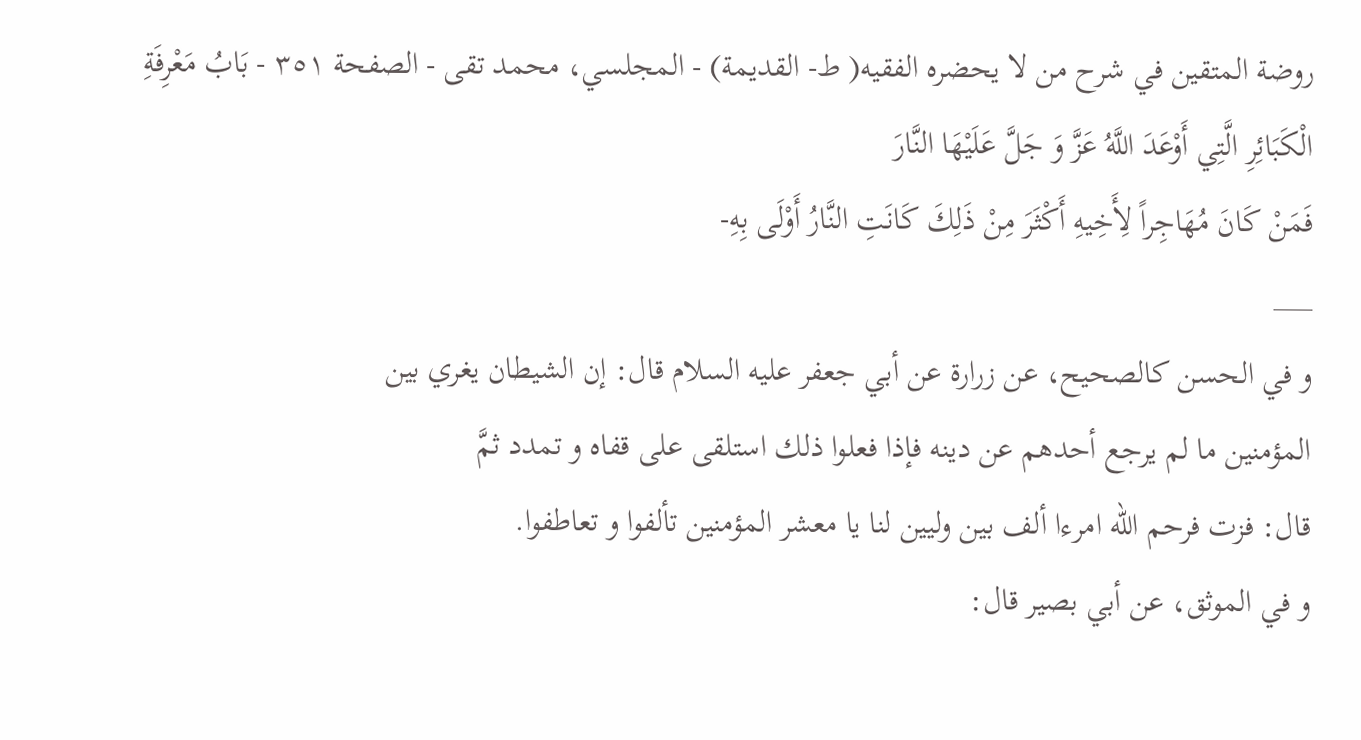روضة المتقين في شرح من لا يحضره الفقيه( ط- القديمة) - المجلسي، محمد تقى - الصفحة ٣٥١ - بَابُ مَعْرِفَةِ الْكَبَائِرِ الَّتِي أَوْعَدَ اللَّهُ عَزَّ وَ جَلَّ عَلَيْهَا النَّارَ
فَمَنْ كَانَ مُهَاجِراً لِأَخِيهِ أَكْثَرَ مِنْ ذَلِكَ كَانَتِ النَّارُ أَوْلَى بِهِ-
___
و في الحسن كالصحيح، عن زرارة عن أبي جعفر عليه السلام قال: إن الشيطان يغري بين
المؤمنين ما لم يرجع أحدهم عن دينه فإذا فعلوا ذلك استلقى على قفاه و تمدد ثمَّ
قال: فزت فرحم الله امرءا ألف بين وليين لنا يا معشر المؤمنين تألفوا و تعاطفوا.
و في الموثق، عن أبي بصير قال: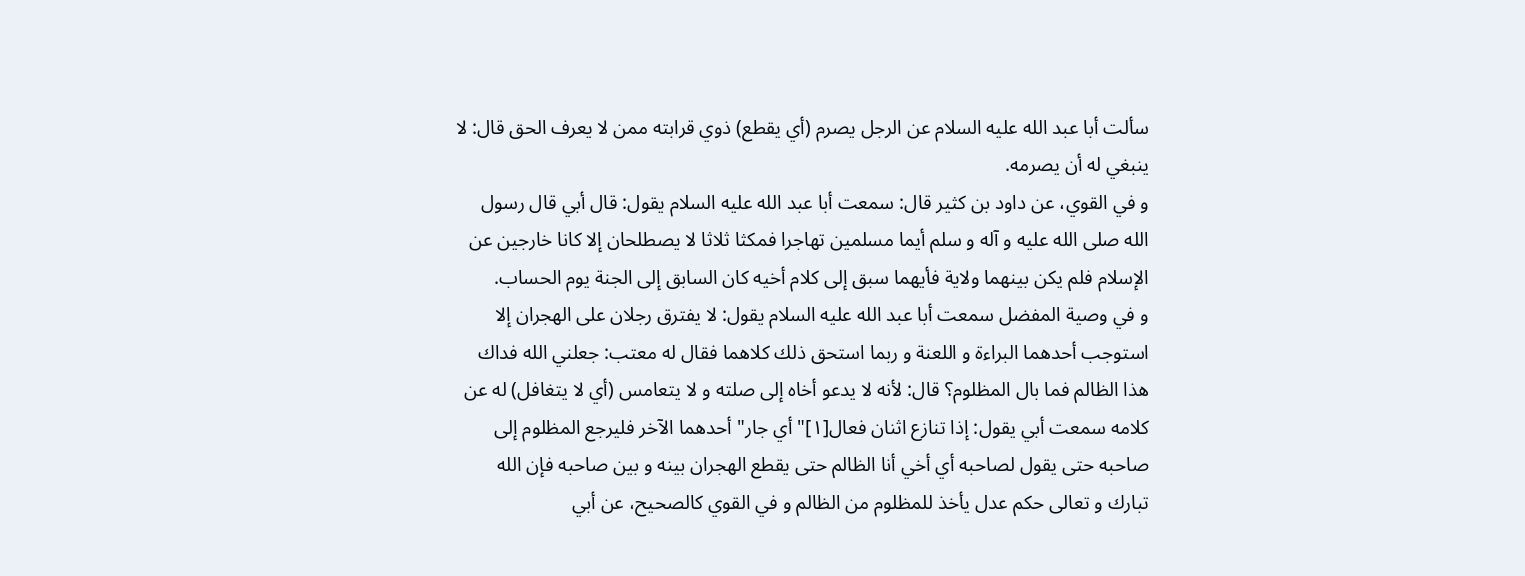سألت أبا عبد الله عليه السلام عن الرجل يصرم (أي يقطع) ذوي قرابته ممن لا يعرف الحق قال: لا ينبغي له أن يصرمه.
و في القوي، عن داود بن كثير قال: سمعت أبا عبد الله عليه السلام يقول: قال أبي قال رسول الله صلى الله عليه و آله و سلم أيما مسلمين تهاجرا فمكثا ثلاثا لا يصطلحان إلا كانا خارجين عن الإسلام فلم يكن بينهما ولاية فأيهما سبق إلى كلام أخيه كان السابق إلى الجنة يوم الحساب.
و في وصية المفضل سمعت أبا عبد الله عليه السلام يقول: لا يفترق رجلان على الهجران إلا استوجب أحدهما البراءة و اللعنة و ربما استحق ذلك كلاهما فقال له معتب: جعلني الله فداك هذا الظالم فما بال المظلوم؟ قال: لأنه لا يدعو أخاه إلى صلته و لا يتعامس (أي لا يتغافل) له عن كلامه سمعت أبي يقول: إذا تنازع اثنان فعال[١]" أي جار" أحدهما الآخر فليرجع المظلوم إلى صاحبه حتى يقول لصاحبه أي أخي أنا الظالم حتى يقطع الهجران بينه و بين صاحبه فإن الله تبارك و تعالى حكم عدل يأخذ للمظلوم من الظالم و في القوي كالصحيح، عن أبي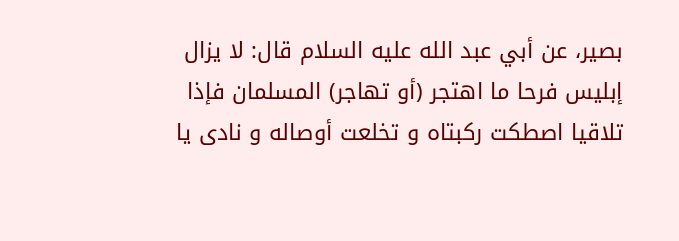بصير، عن أبي عبد الله عليه السلام قال: لا يزال إبليس فرحا ما اهتجر (أو تهاجر) المسلمان فإذا تلاقيا اصطكت ركبتاه و تخلعت أوصاله و نادى يا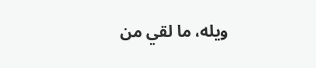ويله، ما لقي من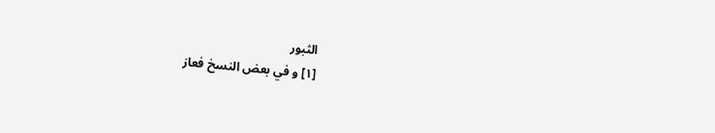الثبور
[١] و في بعض النسخ فعاز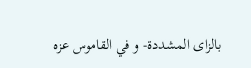بالزاى المشددة- و في القاموس عزه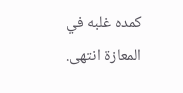كمده غلبه في المعازة انتهى.